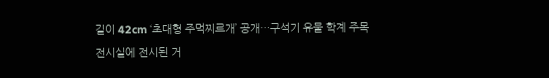길이 42cm ‘초대형 주먹찌르개’ 공개…구석기 유물 학계 주목
전시실에 전시된 거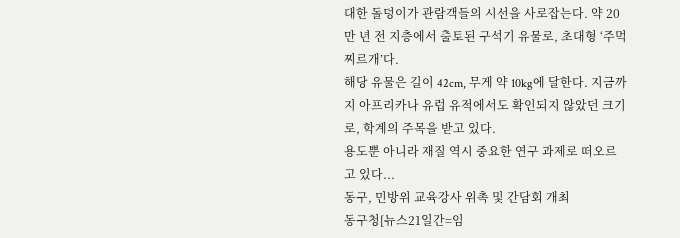대한 돌덩이가 관람객들의 시선을 사로잡는다. 약 20만 년 전 지층에서 출토된 구석기 유물로, 초대형 ‘주먹찌르개’다.
해당 유물은 길이 42cm, 무게 약 10kg에 달한다. 지금까지 아프리카나 유럽 유적에서도 확인되지 않았던 크기로, 학계의 주목을 받고 있다.
용도뿐 아니라 재질 역시 중요한 연구 과제로 떠오르고 있다...
동구, 민방위 교육강사 위촉 및 간담회 개최
동구청[뉴스21일간=임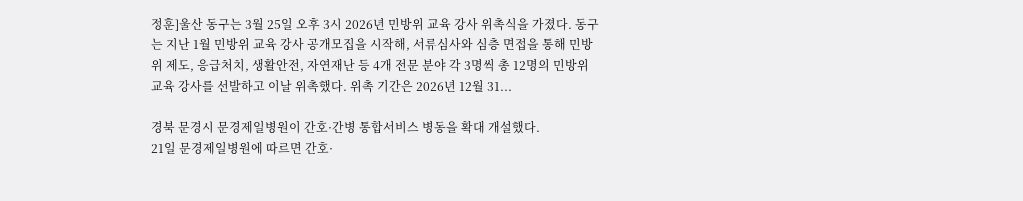정훈]울산 동구는 3월 25일 오후 3시 2026년 민방위 교육 강사 위촉식을 가졌다. 동구는 지난 1월 민방위 교육 강사 공개모집을 시작해, 서류심사와 심층 면접을 통해 민방위 제도, 응급처치, 생활안전, 자연재난 등 4개 전문 분야 각 3명씩 총 12명의 민방위 교육 강사를 선발하고 이날 위촉했다. 위촉 기간은 2026년 12월 31...

경북 문경시 문경제일병원이 간호·간병 통합서비스 병동을 확대 개설했다.
21일 문경제일병원에 따르면 간호·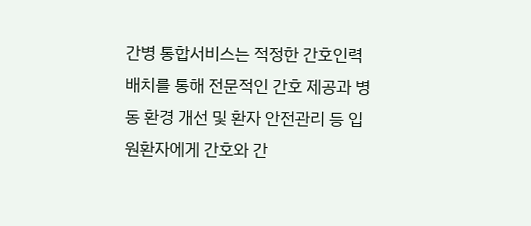간병 통합서비스는 적정한 간호인력 배치를 통해 전문적인 간호 제공과 병동 환경 개선 및 환자 안전관리 등 입원환자에게 간호와 간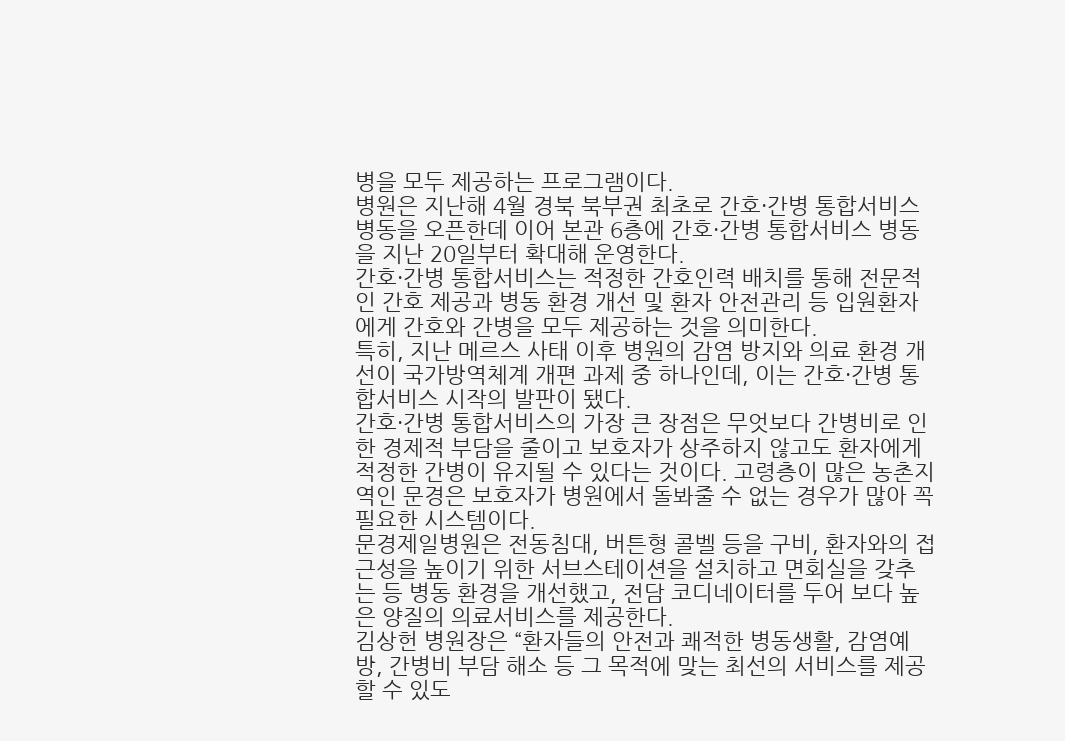병을 모두 제공하는 프로그램이다.
병원은 지난해 4월 경북 북부권 최초로 간호·간병 통합서비스 병동을 오픈한데 이어 본관 6층에 간호·간병 통합서비스 병동을 지난 20일부터 확대해 운영한다.
간호·간병 통합서비스는 적정한 간호인력 배치를 통해 전문적인 간호 제공과 병동 환경 개선 및 환자 안전관리 등 입원환자에게 간호와 간병을 모두 제공하는 것을 의미한다.
특히, 지난 메르스 사태 이후 병원의 감염 방지와 의료 환경 개선이 국가방역체계 개편 과제 중 하나인데, 이는 간호·간병 통합서비스 시작의 발판이 됐다.
간호·간병 통합서비스의 가장 큰 장점은 무엇보다 간병비로 인한 경제적 부담을 줄이고 보호자가 상주하지 않고도 환자에게 적정한 간병이 유지될 수 있다는 것이다. 고령층이 많은 농촌지역인 문경은 보호자가 병원에서 돌봐줄 수 없는 경우가 많아 꼭 필요한 시스템이다.
문경제일병원은 전동침대, 버튼형 콜벨 등을 구비, 환자와의 접근성을 높이기 위한 서브스테이션을 설치하고 면회실을 갖추는 등 병동 환경을 개선했고, 전담 코디네이터를 두어 보다 높은 양질의 의료서비스를 제공한다.
김상헌 병원장은 “환자들의 안전과 쾌적한 병동생활, 감염예방, 간병비 부담 해소 등 그 목적에 맞는 최선의 서비스를 제공할 수 있도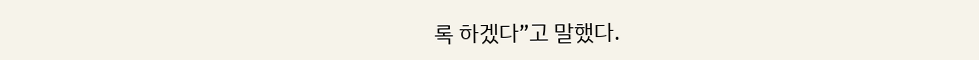록 하겠다”고 말했다.